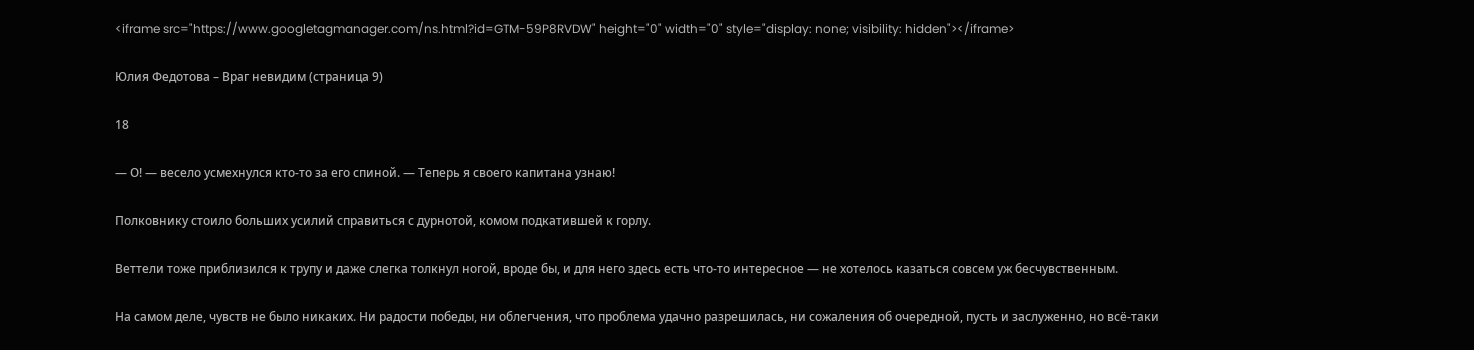<iframe src="https://www.googletagmanager.com/ns.html?id=GTM-59P8RVDW" height="0" width="0" style="display: none; visibility: hidden"></iframe>

Юлия Федотова – Враг невидим (страница 9)

18

— О! — весело усмехнулся кто-то за его спиной. — Теперь я своего капитана узнаю!

Полковнику стоило больших усилий справиться с дурнотой, комом подкатившей к горлу.

Веттели тоже приблизился к трупу и даже слегка толкнул ногой, вроде бы, и для него здесь есть что-то интересное — не хотелось казаться совсем уж бесчувственным.

На самом деле, чувств не было никаких. Ни радости победы, ни облегчения, что проблема удачно разрешилась, ни сожаления об очередной, пусть и заслуженно, но всё-таки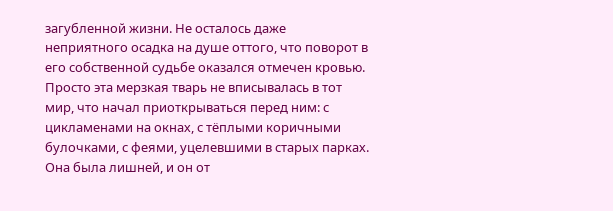загубленной жизни. Не осталось даже неприятного осадка на душе оттого, что поворот в его собственной судьбе оказался отмечен кровью. Просто эта мерзкая тварь не вписывалась в тот мир, что начал приоткрываться перед ним: с цикламенами на окнах, с тёплыми коричными булочками, с феями, уцелевшими в старых парках. Она была лишней, и он от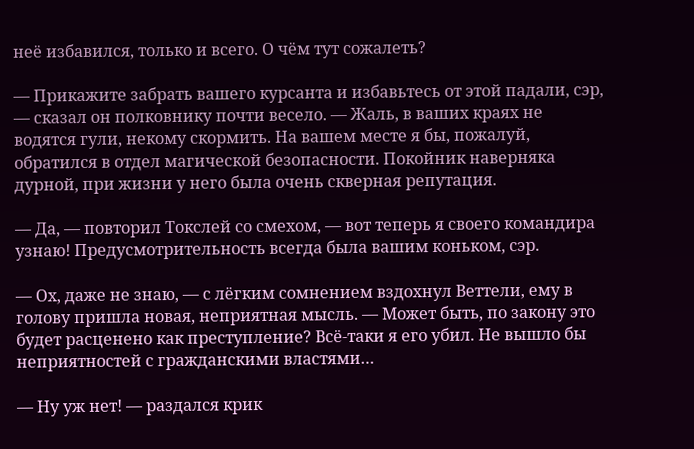неё избавился, только и всего. О чём тут сожалеть?

— Прикажите забрать вашего курсанта и избавьтесь от этой падали, сэр, — сказал он полковнику почти весело. — Жаль, в ваших краях не водятся гули, некому скормить. На вашем месте я бы, пожалуй, обратился в отдел магической безопасности. Покойник наверняка дурной, при жизни у него была очень скверная репутация.

— Да, — повторил Токслей со смехом, — вот теперь я своего командира узнаю! Предусмотрительность всегда была вашим коньком, сэр.

— Ох, даже не знаю, — с лёгким сомнением вздохнул Веттели, ему в голову пришла новая, неприятная мысль. — Может быть, по закону это будет расценено как преступление? Всё-таки я его убил. Не вышло бы неприятностей с гражданскими властями…

— Ну уж нет! — раздался крик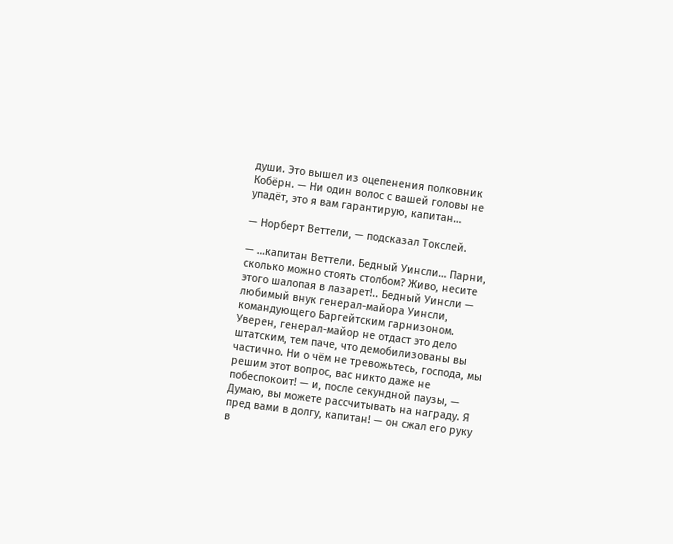души. Это вышел из оцепенения полковник Кобёрн. — Ни один волос с вашей головы не упадёт, это я вам гарантирую, капитан…

— Норберт Веттели, — подсказал Токслей.

— …капитан Веттели. Бедный Уинсли… Парни, сколько можно стоять столбом? Живо, несите этого шалопая в лазарет!.. Бедный Уинсли — любимый внук генерал-майора Уинсли, командующего Баргейтским гарнизоном. Уверен, генерал-майор не отдаст это дело штатским, тем паче, что демобилизованы вы частично. Ни о чём не тревожьтесь, господа, мы решим этот вопрос, вас никто даже не побеспокоит! — и, после секундной паузы, — Думаю, вы можете рассчитывать на награду. Я пред вами в долгу, капитан! — он сжал его руку в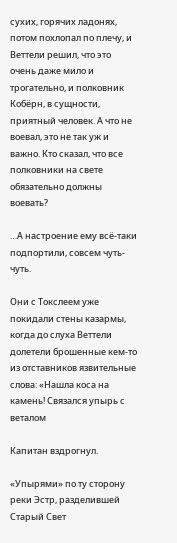сухих, горячих ладонях, потом похлопал по плечу, и Веттели решил, что это очень даже мило и трогательно, и полковник Кобёрн, в сущности, приятный человек. А что не воевал, это не так уж и важно. Кто сказал, что все полковники на свете обязательно должны воевать?

…А настроение ему всё-таки подпортили, совсем чуть-чуть.

Они с Токслеем уже покидали стены казармы, когда до слуха Веттели долетели брошенные кем-то из отставников язвительные слова: «Нашла коса на камень! Связался упырь с веталом

Капитан вздрогнул.

«Упырями» по ту сторону реки Эстр, разделившей Старый Свет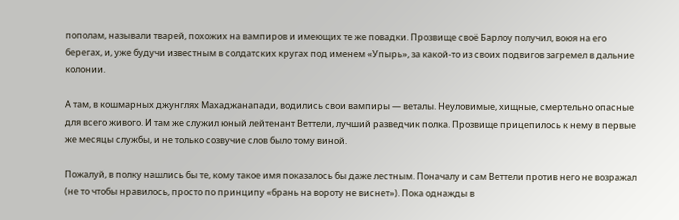пополам, называли тварей, похожих на вампиров и имеющих те же повадки. Прозвище своё Барлоу получил, воюя на его берегах, и, уже будучи известным в солдатских кругах под именем «Упырь», за какой-то из своих подвигов загремел в дальние колонии.

А там, в кошмарных джунглях Махаджанапади, водились свои вампиры — веталы. Неуловимые, хищные, смертельно опасные для всего живого. И там же служил юный лейтенант Веттели, лучший разведчик полка. Прозвище прицепилось к нему в первые же месяцы службы, и не только созвучие слов было тому виной.

Пожалуй, в полку нашлись бы те, кому такое имя показалось бы даже лестным. Поначалу и сам Веттели против него не возражал (не то чтобы нравилось, просто по принципу «брань на вороту не виснет»). Пока однажды в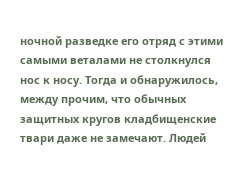ночной разведке его отряд с этими самыми веталами не столкнулся нос к носу. Тогда и обнаружилось, между прочим, что обычных защитных кругов кладбищенские твари даже не замечают. Людей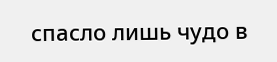спасло лишь чудо в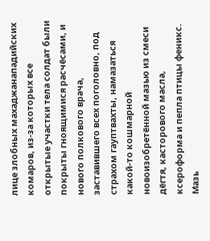лице злобных махаджанападийских комаров, из-за которых все открытые участки тела солдат были покрыты гноящимися расчёсами, и нового полкового врача, заставившего всех поголовно, под страхом гауптвахты, намазаться какой-то кошмарной новоизобретённой мазью из смеси дёгтя, касторового масла, ксероформа и пепла птицы феникс. Мазь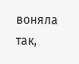воняла так,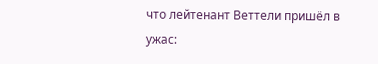что лейтенант Веттели пришёл в ужас: